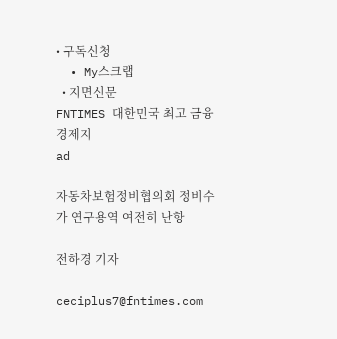• 구독신청
  • My스크랩
  • 지면신문
FNTIMES 대한민국 최고 금융 경제지
ad

자동차보험정비협의회 정비수가 연구용역 여전히 난항

전하경 기자

ceciplus7@fntimes.com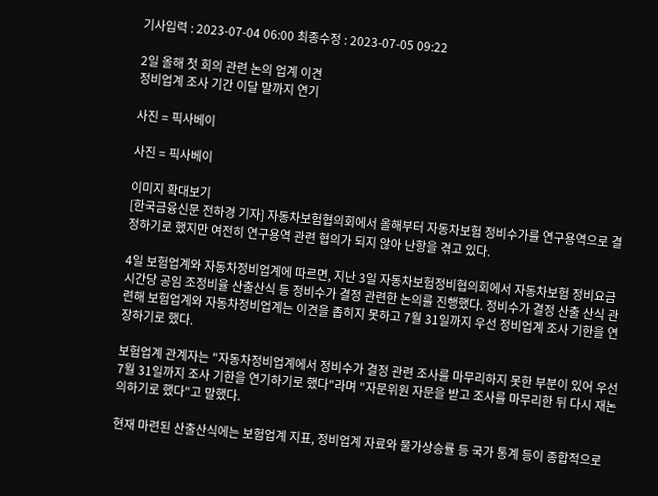기사입력 : 2023-07-04 06:00 최종수정 : 2023-07-05 09:22

2일 올해 첫 회의 관련 논의 업계 이견
정비업계 조사 기간 이달 말까지 연기

사진 = 픽사베이

사진 = 픽사베이

이미지 확대보기
[한국금융신문 전하경 기자] 자동차보험협의회에서 올해부터 자동차보험 정비수가를 연구용역으로 결정하기로 했지만 여전히 연구용역 관련 협의가 되지 않아 난항을 겪고 있다.

4일 보험업계와 자동차정비업계에 따르면, 지난 3일 자동차보험정비협의회에서 자동차보험 정비요금 시간당 공임 조정비율 산출산식 등 정비수가 결정 관련한 논의를 진행했다. 정비수가 결정 산출 산식 관련해 보험업계와 자동차정비업계는 이견을 좁히지 못하고 7월 31일까지 우선 정비업계 조사 기한을 연장하기로 했다.

보험업계 관계자는 "자동차정비업계에서 정비수가 결정 관련 조사를 마무리하지 못한 부분이 있어 우선 7월 31일까지 조사 기한을 연기하기로 했다"라며 "자문위원 자문을 받고 조사를 마무리한 뒤 다시 재논의하기로 했다"고 말했다.

현재 마련된 산출산식에는 보험업계 지표, 정비업계 자료와 물가상승률 등 국가 통계 등이 종합적으로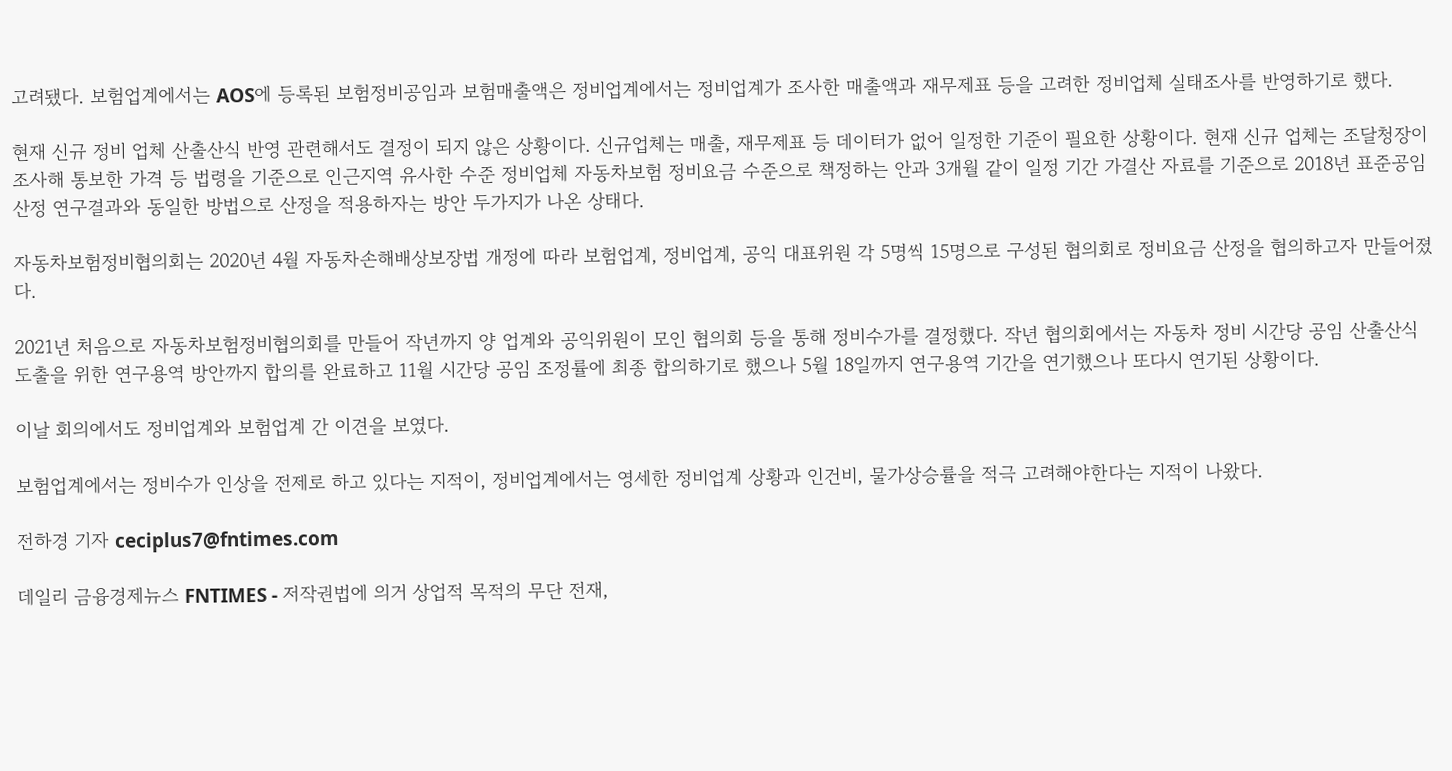고려됐다. 보험업계에서는 AOS에 등록된 보험정비공임과 보험매출액은 정비업계에서는 정비업계가 조사한 매출액과 재무제표 등을 고려한 정비업체 실태조사를 반영하기로 했다.

현재 신규 정비 업체 산출산식 반영 관련해서도 결정이 되지 않은 상황이다. 신규업체는 매출, 재무제표 등 데이터가 없어 일정한 기준이 필요한 상황이다. 현재 신규 업체는 조달청장이 조사해 통보한 가격 등 법령을 기준으로 인근지역 유사한 수준 정비업체 자동차보험 정비요금 수준으로 책정하는 안과 3개월 같이 일정 기간 가결산 자료를 기준으로 2018년 표준공임산정 연구결과와 동일한 방법으로 산정을 적용하자는 방안 두가지가 나온 상태다.

자동차보험정비협의회는 2020년 4월 자동차손해배상보장법 개정에 따라 보험업계, 정비업계, 공익 대표위원 각 5명씩 15명으로 구성된 협의회로 정비요금 산정을 협의하고자 만들어졌다.

2021년 처음으로 자동차보험정비협의회를 만들어 작년까지 양 업계와 공익위원이 모인 협의회 등을 통해 정비수가를 결정했다. 작년 협의회에서는 자동차 정비 시간당 공임 산출산식 도출을 위한 연구용역 방안까지 합의를 완료하고 11월 시간당 공임 조정률에 최종 합의하기로 했으나 5월 18일까지 연구용역 기간을 연기했으나 또다시 연기된 상황이다.

이날 회의에서도 정비업계와 보험업계 간 이견을 보였다.

보험업계에서는 정비수가 인상을 전제로 하고 있다는 지적이, 정비업계에서는 영세한 정비업계 상황과 인건비, 물가상승률을 적극 고려해야한다는 지적이 나왔다.

전하경 기자 ceciplus7@fntimes.com

데일리 금융경제뉴스 FNTIMES - 저작권법에 의거 상업적 목적의 무단 전재,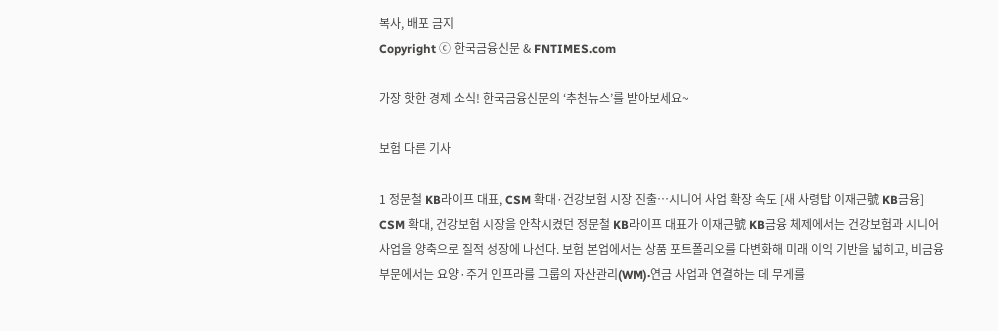복사, 배포 금지
Copyright ⓒ 한국금융신문 & FNTIMES.com

가장 핫한 경제 소식! 한국금융신문의 ‘추천뉴스’를 받아보세요~

보험 다른 기사

1 정문철 KB라이프 대표, CSM 확대·건강보험 시장 진출…시니어 사업 확장 속도 [새 사령탑 이재근號 KB금융] CSM 확대, 건강보험 시장을 안착시켰던 정문철 KB라이프 대표가 이재근號 KB금융 체제에서는 건강보험과 시니어 사업을 양축으로 질적 성장에 나선다. 보험 본업에서는 상품 포트폴리오를 다변화해 미래 이익 기반을 넓히고, 비금융 부문에서는 요양·주거 인프라를 그룹의 자산관리(WM)·연금 사업과 연결하는 데 무게를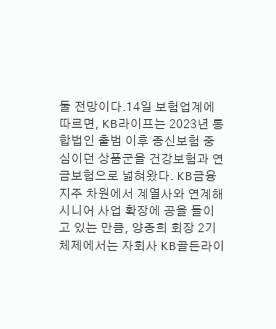둘 전망이다.14일 보험업계에 따르면, KB라이프는 2023년 통합법인 출범 이후 종신보험 중심이던 상품군을 건강보험과 연금보험으로 넓혀왔다. KB금융지주 차원에서 계열사와 연계해 시니어 사업 확장에 공을 들이고 있는 만큼, 양종희 회장 2기 체제에서는 자회사 KB골든라이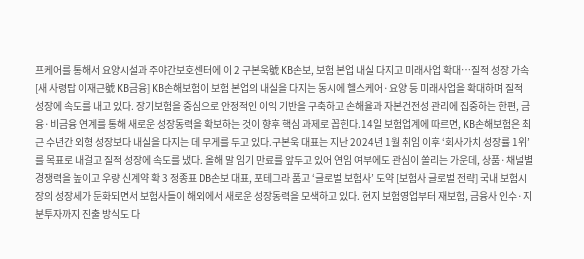프케어를 통해서 요양시설과 주야간보호센터에 이 2 구본욱號 KB손보, 보험 본업 내실 다지고 미래사업 확대…질적 성장 가속 [새 사령탑 이재근號 KB금융] KB손해보험이 보험 본업의 내실을 다지는 동시에 헬스케어·요양 등 미래사업을 확대하며 질적 성장에 속도를 내고 있다. 장기보험을 중심으로 안정적인 이익 기반을 구축하고 손해율과 자본건전성 관리에 집중하는 한편, 금융·비금융 연계를 통해 새로운 성장동력을 확보하는 것이 향후 핵심 과제로 꼽힌다.14일 보험업계에 따르면, KB손해보험은 최근 수년간 외형 성장보다 내실을 다지는 데 무게를 두고 있다.구본욱 대표는 지난 2024년 1월 취임 이후 ‘회사가치 성장률 1위’를 목표로 내걸고 질적 성장에 속도를 냈다. 올해 말 임기 만료를 앞두고 있어 연임 여부에도 관심이 쏠리는 가운데, 상품·채널별 경쟁력을 높이고 우량 신계약 확 3 정종표 DB손보 대표, 포테그라 품고 ‘글로벌 보험사’ 도약 [보험사 글로벌 전략] 국내 보험시장의 성장세가 둔화되면서 보험사들이 해외에서 새로운 성장동력을 모색하고 있다. 현지 보험영업부터 재보험, 금융사 인수·지분투자까지 진출 방식도 다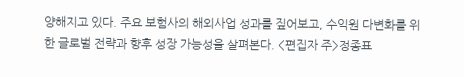양해지고 있다. 주요 보험사의 해외사업 성과를 짚어보고, 수익원 다변화를 위한 글로벌 전략과 향후 성장 가능성을 살펴본다. <편집자 주>정종표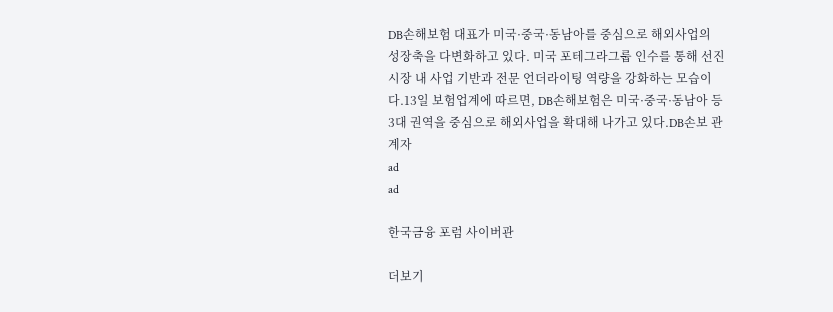DB손해보험 대표가 미국·중국·동남아를 중심으로 해외사업의 성장축을 다변화하고 있다. 미국 포테그라그룹 인수를 통해 선진시장 내 사업 기반과 전문 언더라이팅 역량을 강화하는 모습이다.13일 보험업계에 따르면, DB손해보험은 미국·중국·동남아 등 3대 권역을 중심으로 해외사업을 확대해 나가고 있다.DB손보 관계자
ad
ad

한국금융 포럼 사이버관

더보기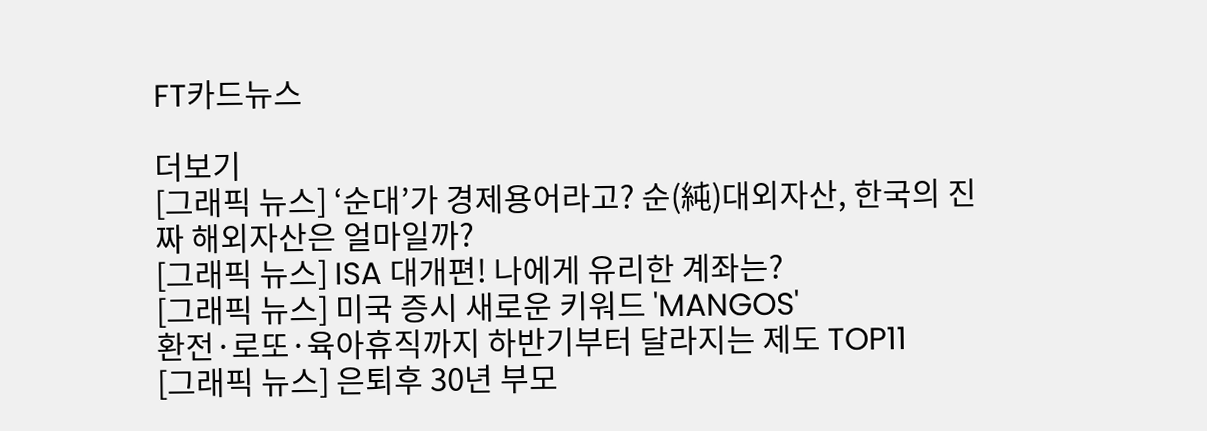FT카드뉴스

더보기
[그래픽 뉴스] ‘순대’가 경제용어라고? 순(純)대외자산, 한국의 진짜 해외자산은 얼마일까?
[그래픽 뉴스] ISA 대개편! 나에게 유리한 계좌는?
[그래픽 뉴스] 미국 증시 새로운 키워드 'MANGOS'
환전·로또·육아휴직까지 하반기부터 달라지는 제도 TOP11
[그래픽 뉴스] 은퇴후 30년 부모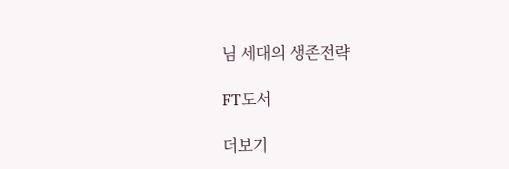님 세대의 생존전략

FT도서

더보기